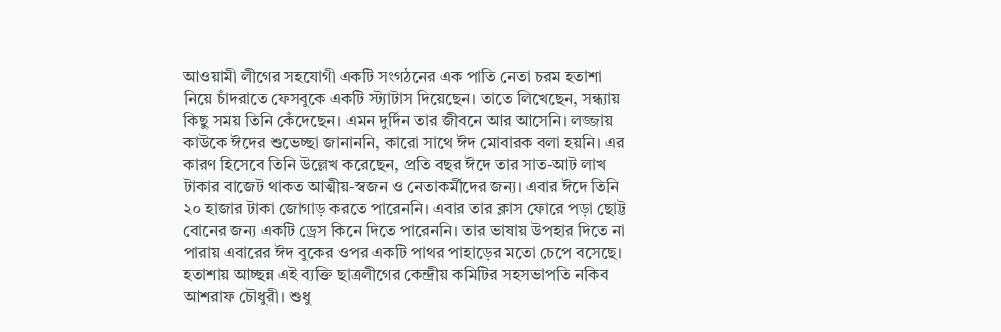আওয়ামী লীগের সহযোগী একটি সংগঠনের এক পাতি নেতা চরম হতাশা নিয়ে চাঁদরাতে ফেসবুকে একটি স্ট্যাটাস দিয়েছেন। তাতে লিখেছেন, সন্ধ্যায় কিছু সময় তিনি কেঁদেছেন। এমন দুর্দিন তার জীবনে আর আসেনি। লজ্জায় কাউকে ঈদের শুভেচ্ছা জানাননি, কারো সাথে ঈদ মোবারক বলা হয়নি। এর কারণ হিসেবে তিনি উল্লেখ করেছেন, প্রতি বছর ঈদে তার সাত-আট লাখ টাকার বাজেট থাকত আত্মীয়-স্বজন ও নেতাকর্মীদের জন্য। এবার ঈদে তিনি ২০ হাজার টাকা জোগাড় করতে পারেননি। এবার তার ক্লাস ফোরে পড়া ছোট্ট বোনের জন্য একটি ড্রেস কিনে দিতে পারেননি। তার ভাষায় উপহার দিতে না পারায় এবারের ঈদ বুকের ওপর একটি পাথর পাহাড়ের মতো চেপে বসেছে।
হতাশায় আচ্ছন্ন এই ব্যক্তি ছাত্রলীগের কেন্দ্রীয় কমিটির সহসভাপতি নকিব আশরাফ চৌধুরী। শুধু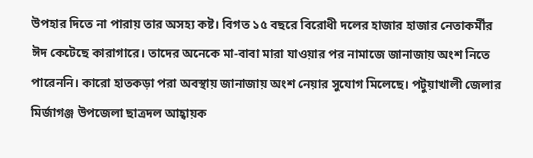উপহার দিতে না পারায় তার অসহ্য কষ্ট। বিগত ১৫ বছরে বিরোধী দলের হাজার হাজার নেতাকর্মীর ঈদ কেটেছে কারাগারে। তাদের অনেকে মা-বাবা মারা যাওয়ার পর নামাজে জানাজায় অংশ নিতে পারেননি। কারো হাতকড়া পরা অবস্থায় জানাজায় অংশ নেয়ার সুযোগ মিলেছে। পটুয়াখালী জেলার মির্জাগঞ্জ উপজেলা ছাত্রদল আহ্বায়ক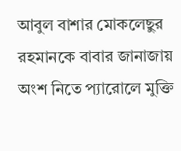আবুল বাশার মোকলেছুর রহমানকে বাবার জানাজায় অংশ নিতে প্যারোলে মুক্তি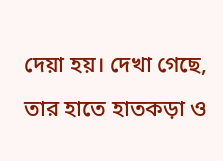দেয়া হয়। দেখা গেছে, তার হাতে হাতকড়া ও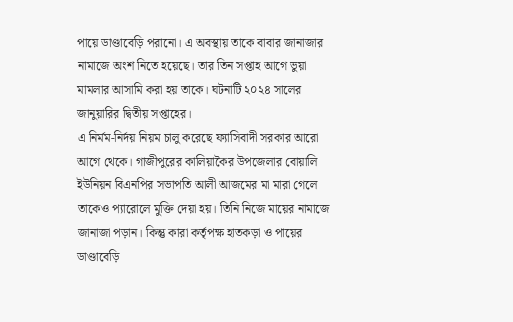পায়ে ডাণ্ডাবেড়ি পরানো। এ অবস্থায় তাকে বাবার জানাজার নামাজে অংশ নিতে হয়েছে। তার তিন সপ্তাহ আগে ভুয়া মামলার আসামি করা হয় তাকে। ঘটনাটি ২০২৪ সালের জানুয়ারির দ্বিতীয় সপ্তাহের।
এ নির্মম-নির্দয় নিয়ম চালু করেছে ফ্যাসিবাদী সরকার আরো আগে থেকে। গাজীপুরের কালিয়াকৈর উপজেলার বোয়ালি ইউনিয়ন বিএনপির সভাপতি আলী আজমের মা মারা গেলে তাকেও প্যারোলে মুক্তি দেয়া হয়। তিনি নিজে মায়ের নামাজে জানাজা পড়ান। কিন্তু কারা কর্তৃপক্ষ হাতকড়া ও পায়ের ডাণ্ডাবেড়ি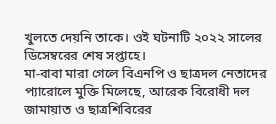খুলতে দেয়নি তাকে। ওই ঘটনাটি ২০২২ সালের ডিসেম্বরের শেষ সপ্তাহে।
মা-বাবা মারা গেলে বিএনপি ও ছাত্রদল নেতাদের প্যারোলে মুক্তি মিলেছে, আরেক বিরোধী দল জামায়াত ও ছাত্রশিবিরের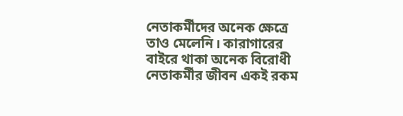নেতাকর্মীদের অনেক ক্ষেত্রে তাও মেলেনি। কারাগারের বাইরে থাকা অনেক বিরোধী নেতাকর্মীর জীবন একই রকম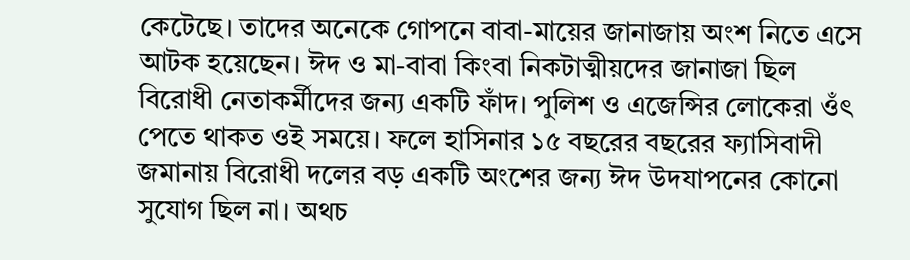কেটেছে। তাদের অনেকে গোপনে বাবা-মায়ের জানাজায় অংশ নিতে এসে আটক হয়েছেন। ঈদ ও মা-বাবা কিংবা নিকটাত্মীয়দের জানাজা ছিল বিরোধী নেতাকর্মীদের জন্য একটি ফাঁদ। পুলিশ ও এজেন্সির লোকেরা ওঁৎ পেতে থাকত ওই সময়ে। ফলে হাসিনার ১৫ বছরের বছরের ফ্যাসিবাদী জমানায় বিরোধী দলের বড় একটি অংশের জন্য ঈদ উদযাপনের কোনো সুযোগ ছিল না। অথচ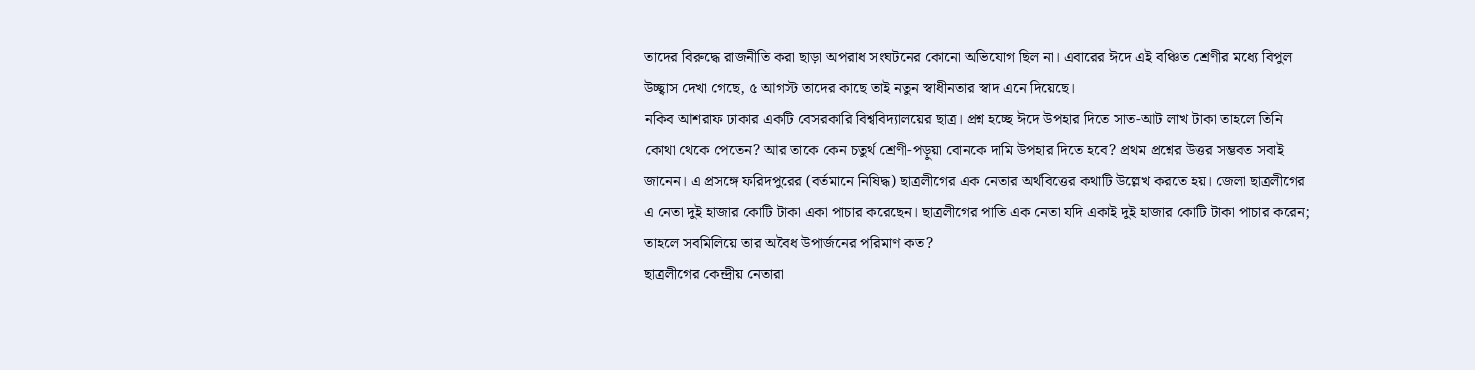তাদের বিরুদ্ধে রাজনীতি করা ছাড়া অপরাধ সংঘটনের কোনো অভিযোগ ছিল না। এবারের ঈদে এই বঞ্চিত শ্রেণীর মধ্যে বিপুল উচ্ছ্বাস দেখা গেছে, ৫ আগস্ট তাদের কাছে তাই নতুন স্বাধীনতার স্বাদ এনে দিয়েছে।
নকিব আশরাফ ঢাকার একটি বেসরকারি বিশ্ববিদ্যালয়ের ছাত্র। প্রশ্ন হচ্ছে ঈদে উপহার দিতে সাত-আট লাখ টাকা তাহলে তিনি কোথা থেকে পেতেন? আর তাকে কেন চতুর্থ শ্রেণী-পড়ুয়া বোনকে দামি উপহার দিতে হবে? প্রথম প্রশ্নের উত্তর সম্ভবত সবাই জানেন। এ প্রসঙ্গে ফরিদপুরের (বর্তমানে নিষিদ্ধ) ছাত্রলীগের এক নেতার অর্থবিত্তের কথাটি উল্লেখ করতে হয়। জেলা ছাত্রলীগের এ নেতা দুই হাজার কোটি টাকা একা পাচার করেছেন। ছাত্রলীগের পাতি এক নেতা যদি একাই দুই হাজার কোটি টাকা পাচার করেন; তাহলে সবমিলিয়ে তার অবৈধ উপার্জনের পরিমাণ কত?
ছাত্রলীগের কেন্দ্রীয় নেতারা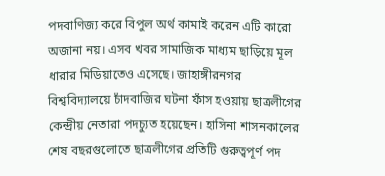পদবাণিজ্য করে বিপুল অর্থ কামাই করেন এটি কারো অজানা নয়। এসব খবর সামাজিক মাধ্যম ছাড়িয়ে মূল ধারার মিডিয়াতেও এসেছে। জাহাঙ্গীরনগর বিশ্ববিদ্যালয়ে চাঁদবাজির ঘটনা ফাঁস হওয়ায় ছাত্রলীগের কেন্দ্রীয় নেতারা পদচ্যুত হয়েছেন। হাসিনা শাসনকালের শেষ বছরগুলোতে ছাত্রলীগের প্রতিটি গুরুত্বপূর্ণ পদ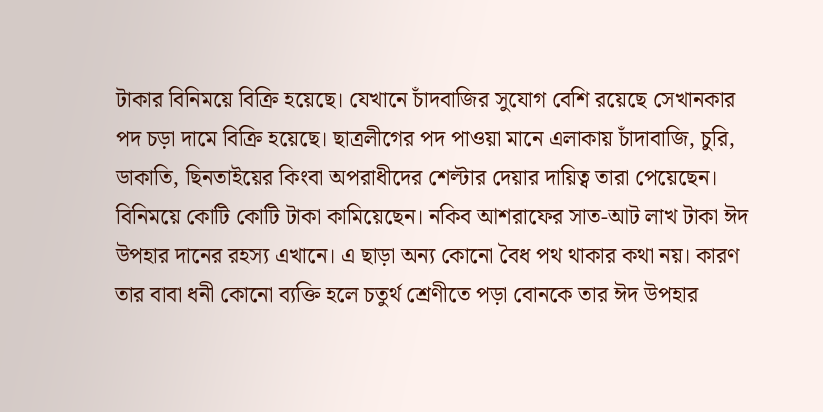টাকার বিনিময়ে বিক্রি হয়েছে। যেখানে চাঁদবাজির সুযোগ বেশি রয়েছে সেখানকার পদ চড়া দামে বিক্রি হয়েছে। ছাত্রলীগের পদ পাওয়া মানে এলাকায় চাঁদাবাজি, চুরি, ডাকাতি, ছিনতাইয়ের কিংবা অপরাধীদের শেল্টার দেয়ার দায়িত্ব তারা পেয়েছেন। বিনিময়ে কোটি কোটি টাকা কামিয়েছেন। নকিব আশরাফের সাত-আট লাখ টাকা ঈদ উপহার দানের রহস্য এখানে। এ ছাড়া অন্য কোনো বৈধ পথ থাকার কথা নয়। কারণ তার বাবা ধনী কোনো ব্যক্তি হলে চতুর্থ শ্রেণীতে পড়া বোনকে তার ঈদ উপহার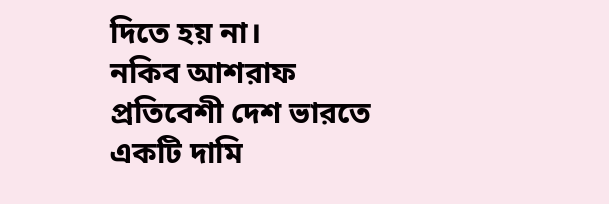দিতে হয় না।
নকিব আশরাফ প্রতিবেশী দেশ ভারতে একটি দামি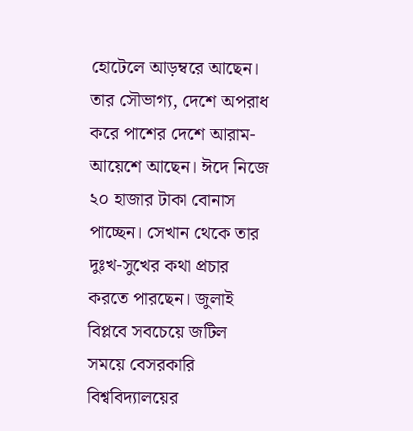হোটেলে আড়ম্বরে আছেন। তার সৌভাগ্য, দেশে অপরাধ করে পাশের দেশে আরাম-আয়েশে আছেন। ঈদে নিজে ২০ হাজার টাকা বোনাস পাচ্ছেন। সেখান থেকে তার দুঃখ-সুখের কথা প্রচার করতে পারছেন। জুলাই বিপ্লবে সবচেয়ে জটিল সময়ে বেসরকারি বিশ্ববিদ্যালয়ের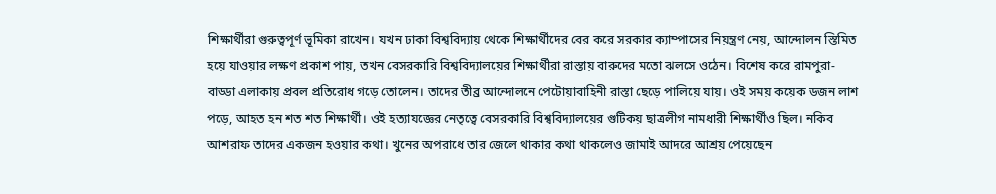শিক্ষার্থীরা গুরুত্বপূর্ণ ভূমিকা রাখেন। যখন ঢাকা বিশ্ববিদ্যায় থেকে শিক্ষার্থীদের বের করে সরকার ক্যাম্পাসের নিয়ন্ত্রণ নেয়, আন্দোলন স্তিমিত হয়ে যাওয়ার লক্ষণ প্রকাশ পায়, তখন বেসরকারি বিশ্ববিদ্যালয়ের শিক্ষার্থীরা রাস্তায় বারুদের মতো ঝলসে ওঠেন। বিশেষ করে রামপুরা-বাড্ডা এলাকায় প্রবল প্রতিরোধ গড়ে তোলেন। তাদের তীব্র আন্দোলনে পেটোয়াবাহিনী রাস্তা ছেড়ে পালিয়ে যায়। ওই সময় কয়েক ডজন লাশ পড়ে, আহত হন শত শত শিক্ষার্থী। ওই হত্যাযজ্ঞের নেতৃত্বে বেসরকারি বিশ্ববিদ্যালয়ের গুটিকয় ছাত্রলীগ নামধারী শিক্ষার্থীও ছিল। নকিব আশরাফ তাদের একজন হওয়ার কথা। খুনের অপরাধে তার জেলে থাকার কথা থাকলেও জামাই আদরে আশ্রয় পেয়েছেন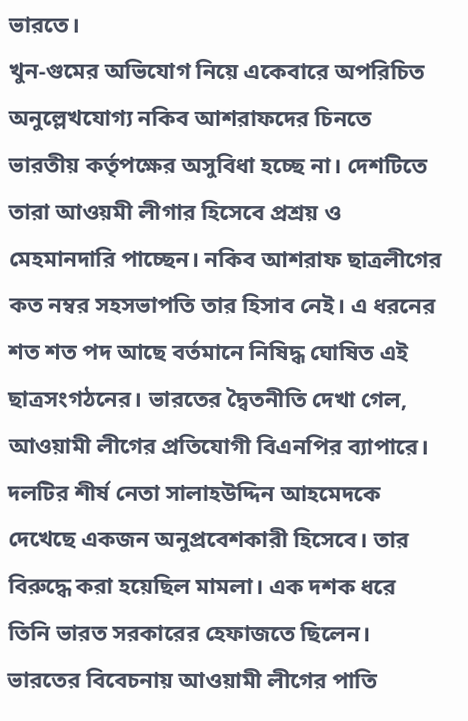ভারতে।
খুন-গুমের অভিযোগ নিয়ে একেবারে অপরিচিত অনুল্লেখযোগ্য নকিব আশরাফদের চিনতে ভারতীয় কর্তৃপক্ষের অসুবিধা হচ্ছে না। দেশটিতে তারা আওয়মী লীগার হিসেবে প্রশ্রয় ও মেহমানদারি পাচ্ছেন। নকিব আশরাফ ছাত্রলীগের কত নম্বর সহসভাপতি তার হিসাব নেই। এ ধরনের শত শত পদ আছে বর্তমানে নিষিদ্ধ ঘোষিত এই ছাত্রসংগঠনের। ভারতের দ্বৈতনীতি দেখা গেল, আওয়ামী লীগের প্রতিযোগী বিএনপির ব্যাপারে। দলটির শীর্ষ নেতা সালাহউদ্দিন আহমেদকে দেখেছে একজন অনুপ্রবেশকারী হিসেবে। তার বিরুদ্ধে করা হয়েছিল মামলা। এক দশক ধরে তিনি ভারত সরকারের হেফাজতে ছিলেন। ভারতের বিবেচনায় আওয়ামী লীগের পাতি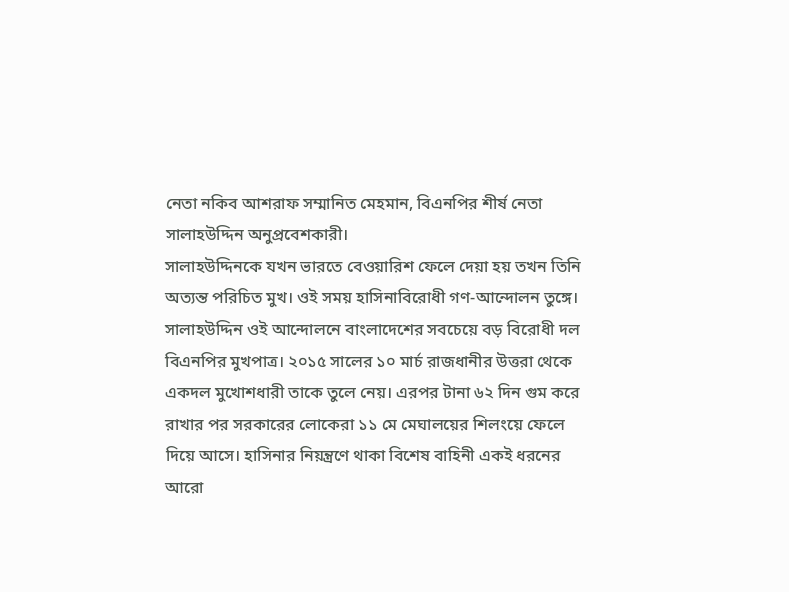নেতা নকিব আশরাফ সম্মানিত মেহমান, বিএনপির শীর্ষ নেতা সালাহউদ্দিন অনুপ্রবেশকারী।
সালাহউদ্দিনকে যখন ভারতে বেওয়ারিশ ফেলে দেয়া হয় তখন তিনি অত্যন্ত পরিচিত মুখ। ওই সময় হাসিনাবিরোধী গণ-আন্দোলন তুঙ্গে। সালাহউদ্দিন ওই আন্দোলনে বাংলাদেশের সবচেয়ে বড় বিরোধী দল বিএনপির মুখপাত্র। ২০১৫ সালের ১০ মার্চ রাজধানীর উত্তরা থেকে একদল মুখোশধারী তাকে তুলে নেয়। এরপর টানা ৬২ দিন গুম করে রাখার পর সরকারের লোকেরা ১১ মে মেঘালয়ের শিলংয়ে ফেলে দিয়ে আসে। হাসিনার নিয়ন্ত্রণে থাকা বিশেষ বাহিনী একই ধরনের আরো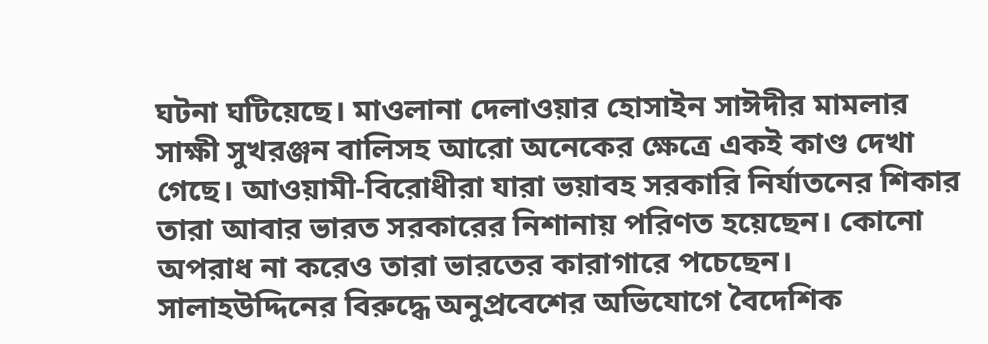ঘটনা ঘটিয়েছে। মাওলানা দেলাওয়ার হোসাইন সাঈদীর মামলার সাক্ষী সুখরঞ্জন বালিসহ আরো অনেকের ক্ষেত্রে একই কাণ্ড দেখা গেছে। আওয়ামী-বিরোধীরা যারা ভয়াবহ সরকারি নির্যাতনের শিকার তারা আবার ভারত সরকারের নিশানায় পরিণত হয়েছেন। কোনো অপরাধ না করেও তারা ভারতের কারাগারে পচেছেন।
সালাহউদ্দিনের বিরুদ্ধে অনুপ্রবেশের অভিযোগে বৈদেশিক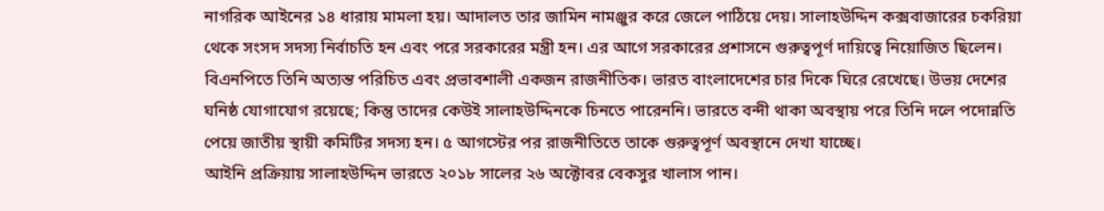নাগরিক আইনের ১৪ ধারায় মামলা হয়। আদালত তার জামিন নামঞ্জুর করে জেলে পাঠিয়ে দেয়। সালাহউদ্দিন কক্সবাজারের চকরিয়া থেকে সংসদ সদস্য নির্বাচতি হন এবং পরে সরকারের মন্ত্রী হন। এর আগে সরকারের প্রশাসনে গুরুত্বপূর্ণ দায়িত্বে নিয়োজিত ছিলেন। বিএনপিতে তিনি অত্যন্ত পরিচিত এবং প্রভাবশালী একজন রাজনীতিক। ভারত বাংলাদেশের চার দিকে ঘিরে রেখেছে। উভয় দেশের ঘনিষ্ঠ যোগাযোগ রয়েছে; কিন্তু তাদের কেউই সালাহউদ্দিনকে চিনতে পারেননি। ভারতে বন্দী থাকা অবস্থায় পরে তিনি দলে পদোন্নতি পেয়ে জাতীয় স্থায়ী কমিটির সদস্য হন। ৫ আগস্টের পর রাজনীতিতে তাকে গুরুত্বপূর্ণ অবস্থানে দেখা যাচ্ছে।
আইনি প্রক্রিয়ায় সালাহউদ্দিন ভারতে ২০১৮ সালের ২৬ অক্টোবর বেকসুর খালাস পান।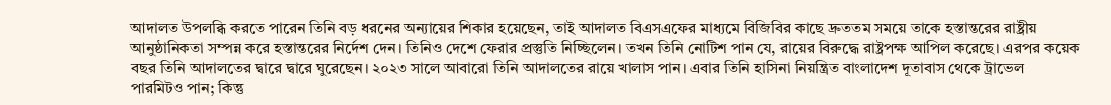আদালত উপলব্ধি করতে পারেন তিনি বড় ধরনের অন্যায়ের শিকার হয়েছেন, তাই আদালত বিএসএফের মাধ্যমে বিজিবির কাছে দ্রুততম সময়ে তাকে হস্তান্তরের রাষ্ট্রীয় আনুষ্ঠানিকতা সম্পন্ন করে হস্তান্তরের নির্দেশ দেন। তিনিও দেশে ফেরার প্রস্তুতি নিচ্ছিলেন। তখন তিনি নোটিশ পান যে, রায়ের বিরুদ্ধে রাষ্ট্রপক্ষ আপিল করেছে। এরপর কয়েক বছর তিনি আদালতের দ্বারে দ্বারে ঘুরেছেন। ২০২৩ সালে আবারো তিনি আদালতের রায়ে খালাস পান। এবার তিনি হাসিনা নিয়ন্ত্রিত বাংলাদেশ দূতাবাস থেকে ট্রাভেল পারমিটও পান; কিন্তু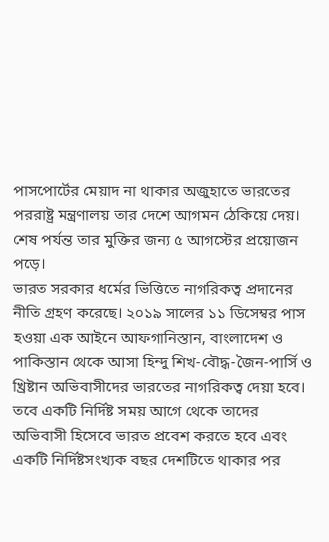পাসপোর্টের মেয়াদ না থাকার অজুহাতে ভারতের পররাষ্ট্র মন্ত্রণালয় তার দেশে আগমন ঠেকিয়ে দেয়। শেষ পর্যন্ত তার মুক্তির জন্য ৫ আগস্টের প্রয়োজন পড়ে।
ভারত সরকার ধর্মের ভিত্তিতে নাগরিকত্ব প্রদানের নীতি গ্রহণ করেছে। ২০১৯ সালের ১১ ডিসেম্বর পাস হওয়া এক আইনে আফগানিস্তান, বাংলাদেশ ও পাকিস্তান থেকে আসা হিন্দু শিখ-বৌদ্ধ-জৈন-পার্সি ও খ্রিষ্টান অভিবাসীদের ভারতের নাগরিকত্ব দেয়া হবে। তবে একটি নির্দিষ্ট সময় আগে থেকে তাদের অভিবাসী হিসেবে ভারত প্রবেশ করতে হবে এবং একটি নির্দিষ্টসংখ্যক বছর দেশটিতে থাকার পর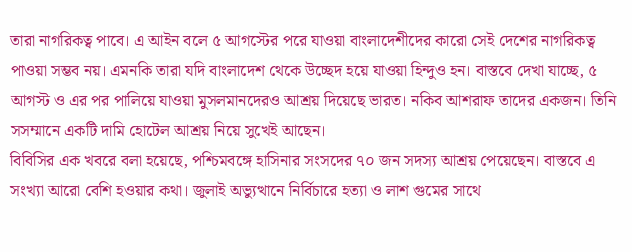তারা নাগরিকত্ব পাবে। এ আইন বলে ৫ আগস্টের পরে যাওয়া বাংলাদেশীদের কারো সেই দেশের নাগরিকত্ব পাওয়া সম্ভব নয়। এমনকি তারা যদি বাংলাদেশ থেকে উচ্ছেদ হয়ে যাওয়া হিন্দুও হন। বাস্তবে দেখা যাচ্ছে, ৫ আগস্ট ও এর পর পালিয়ে যাওয়া মুসলমানদেরও আশ্রয় দিয়েছে ভারত। নকিব আশরাফ তাদের একজন। তিনি সসম্মানে একটি দামি হোটেল আশ্রয় নিয়ে সুখেই আছেন।
বিবিসির এক খবরে বলা হয়েছে, পশ্চিমবঙ্গে হাসিনার সংসদের ৭০ জন সদস্য আশ্রয় পেয়েছেন। বাস্তবে এ সংখ্যা আরো বেশি হওয়ার কথা। জুলাই অভ্যুত্থানে নির্বিচারে হত্যা ও লাশ গুমের সাথে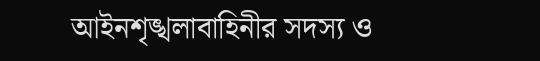আইনশৃঙ্খলাবাহিনীর সদস্য ও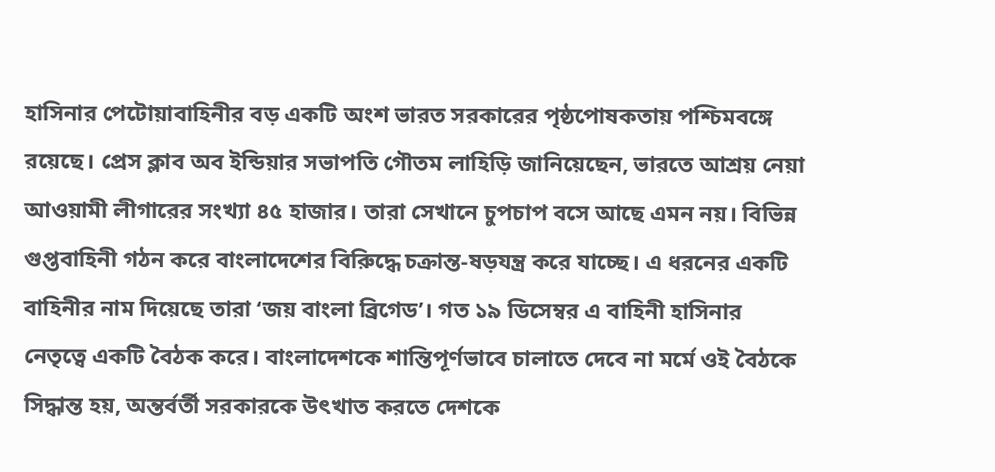হাসিনার পেটোয়াবাহিনীর বড় একটি অংশ ভারত সরকারের পৃষ্ঠপোষকতায় পশ্চিমবঙ্গে রয়েছে। প্রেস ক্লাব অব ইন্ডিয়ার সভাপতি গৌতম লাহিড়ি জানিয়েছেন, ভারতে আশ্রয় নেয়া আওয়ামী লীগারের সংখ্যা ৪৫ হাজার। তারা সেখানে চুপচাপ বসে আছে এমন নয়। বিভিন্ন গুপ্তবাহিনী গঠন করে বাংলাদেশের বিরিুদ্ধে চক্রান্ত-ষড়যন্ত্র করে যাচ্ছে। এ ধরনের একটি বাহিনীর নাম দিয়েছে তারা ‘জয় বাংলা ব্রিগেড’। গত ১৯ ডিসেম্বর এ বাহিনী হাসিনার নেতৃত্বে একটি বৈঠক করে। বাংলাদেশকে শান্তিপূর্ণভাবে চালাতে দেবে না মর্মে ওই বৈঠকে সিদ্ধান্ত হয়, অন্তর্বর্তী সরকারকে উৎখাত করতে দেশকে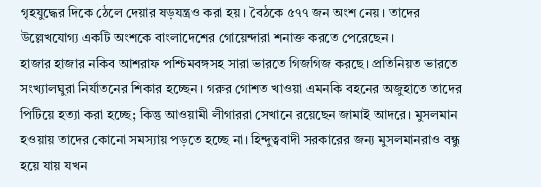গৃহযুদ্ধের দিকে ঠেলে দেয়ার ষড়যন্ত্রও করা হয়। বৈঠকে ৫৭৭ জন অংশ নেয়। তাদের উল্লেখযোগ্য একটি অংশকে বাংলাদেশের গোয়েন্দারা শনাক্ত করতে পেরেছেন।
হাজার হাজার নকিব আশরাফ পশ্চিমবঙ্গসহ সারা ভারতে গিজগিজ করছে। প্রতিনিয়ত ভারতে সংখ্যালঘুরা নির্যাতনের শিকার হচ্ছেন। গরুর গোশত খাওয়া এমনকি বহনের অজুহাতে তাদের পিটিয়ে হত্যা করা হচ্ছে; কিন্তু আওয়ামী লীগাররা সেখানে রয়েছেন জামাই আদরে। মুসলমান হওয়ায় তাদের কোনো সমস্যায় পড়তে হচ্ছে না। হিন্দুত্ববাদী সরকারের জন্য মুসলমানরাও বন্ধু হয়ে যায় যখন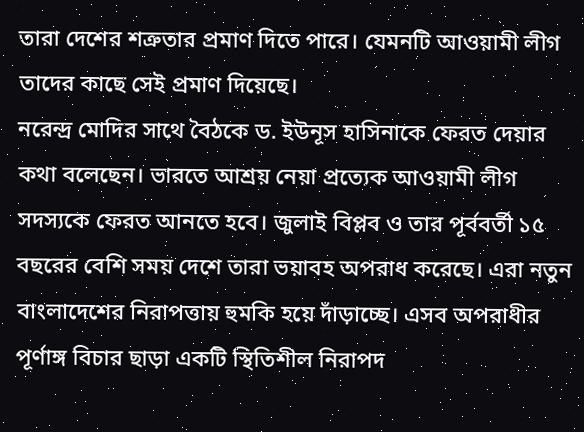তারা দেশের শত্রুতার প্রমাণ দিতে পারে। যেমনটি আওয়ামী লীগ তাদের কাছে সেই প্রমাণ দিয়েছে।
নরেন্দ্র মোদির সাথে বৈঠকে ড. ইউনূস হাসিনাকে ফেরত দেয়ার কথা বলেছেন। ভারতে আশ্রয় নেয়া প্রত্যেক আওয়ামী লীগ সদস্যকে ফেরত আনতে হবে। জুলাই বিপ্লব ও তার পূর্ববর্তী ১৫ বছরের বেশি সময় দেশে তারা ভয়াবহ অপরাধ করেছে। এরা নতুন বাংলাদেশের নিরাপত্তায় হুমকি হয়ে দাঁড়াচ্ছে। এসব অপরাধীর পূর্ণাঙ্গ বিচার ছাড়া একটি স্থিতিশীল নিরাপদ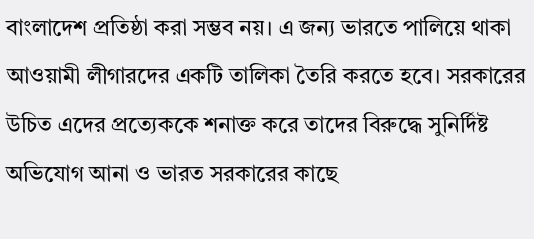বাংলাদেশ প্রতিষ্ঠা করা সম্ভব নয়। এ জন্য ভারতে পালিয়ে থাকা আওয়ামী লীগারদের একটি তালিকা তৈরি করতে হবে। সরকারের উচিত এদের প্রত্যেককে শনাক্ত করে তাদের বিরুদ্ধে সুনির্দিষ্ট অভিযোগ আনা ও ভারত সরকারের কাছে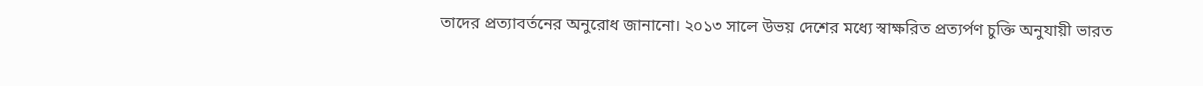তাদের প্রত্যাবর্তনের অনুরোধ জানানো। ২০১৩ সালে উভয় দেশের মধ্যে স্বাক্ষরিত প্রত্যর্পণ চুক্তি অনুযায়ী ভারত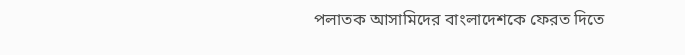পলাতক আসামিদের বাংলাদেশকে ফেরত দিতে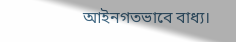আইনগতভাবে বাধ্য।